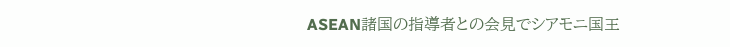ASEAN諸国の指導者との会見でシアモニ国王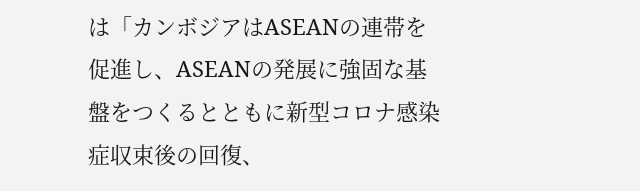は「カンボジアはASEANの連帯を促進し、ASEANの発展に強固な基盤をつくるとともに新型コロナ感染症収束後の回復、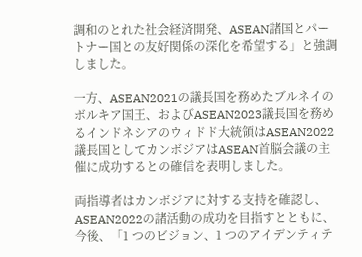調和のとれた社会経済開発、ASEAN諸国とパートナー国との友好関係の深化を希望する」と強調しました。

一方、ASEAN2021の議長国を務めたブルネイのボルキア国王、およびASEAN2023議長国を務めるインドネシアのウィドド大統領はASEAN2022議長国としてカンボジアはASEAN首脳会議の主催に成功するとの確信を表明しました。

両指導者はカンボジアに対する支持を確認し、ASEAN2022の諸活動の成功を目指すとともに、今後、「1 つのビジョン、1 つのアイデンティテ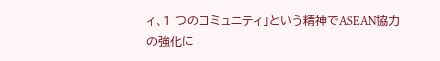ィ、1 つのコミュニティ」という精神でASEAN協力の強化に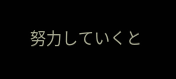努力していくと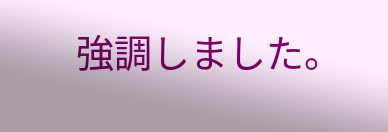強調しました。